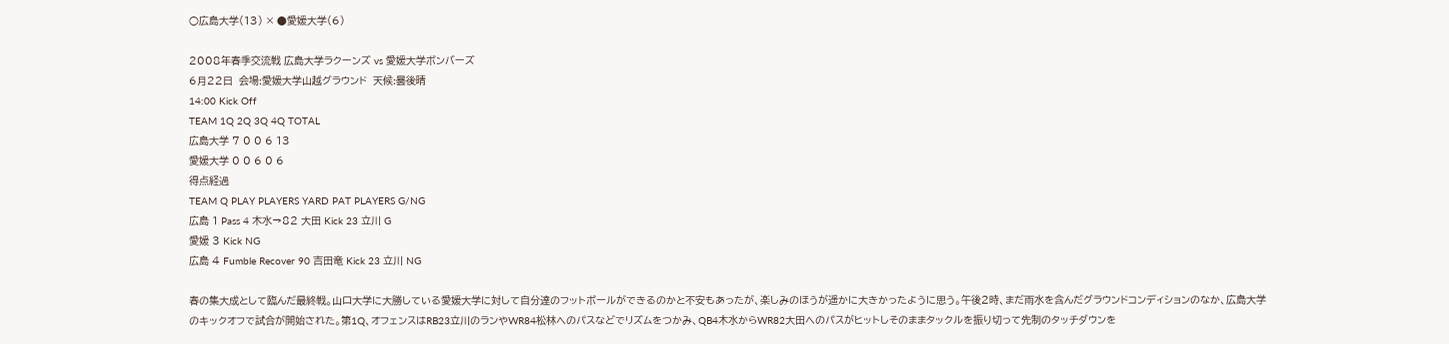○広島大学(13) × ●愛媛大学(6)

2008年春季交流戦 広島大学ラクーンズ vs 愛媛大学ボンバーズ
6月22日  会場:愛媛大学山越グラウンド  天候:曇後晴
14:00 Kick Off
TEAM 1Q 2Q 3Q 4Q TOTAL
広島大学 7 0 0 6 13
愛媛大学 0 0 6 0 6
得点経過
TEAM Q PLAY PLAYERS YARD PAT PLAYERS G/NG
広島 1 Pass 4 木水→82 大田 Kick 23 立川 G
愛媛 3 Kick NG
広島 4 Fumble Recover 90 吉田竜 Kick 23 立川 NG

春の集大成として臨んだ最終戦。山口大学に大勝している愛媛大学に対して自分達のフットボールができるのかと不安もあったが、楽しみのほうが遥かに大きかったように思う。午後2時、まだ雨水を含んだグラウンドコンディションのなか、広島大学のキックオフで試合が開始された。第1Q、オフェンスはRB23立川のランやWR84松林へのパスなどでリズムをつかみ、QB4木水からWR82大田へのパスがヒットしそのままタックルを振り切って先制のタッチダウンを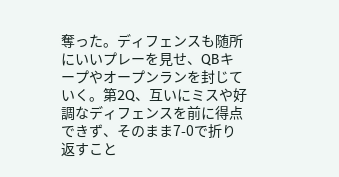奪った。ディフェンスも随所にいいプレーを見せ、QBキープやオープンランを封じていく。第2Q、互いにミスや好調なディフェンスを前に得点できず、そのまま7-0で折り返すこと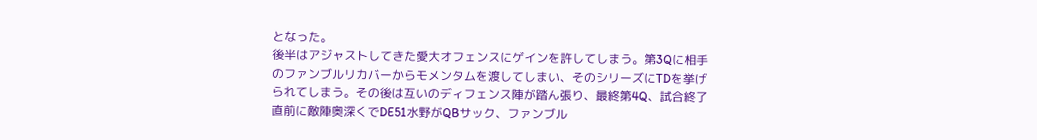となった。
後半はアジャストしてきた愛大オフェンスにゲインを許してしまう。第3Qに相手のファンブルリカバーからモメンタムを渡してしまい、そのシリーズにTDを挙げられてしまう。その後は互いのディフェンス陣が踏ん張り、最終第4Q、試合終了直前に敵陣奥深くでDE51水野がQBサック、ファンブル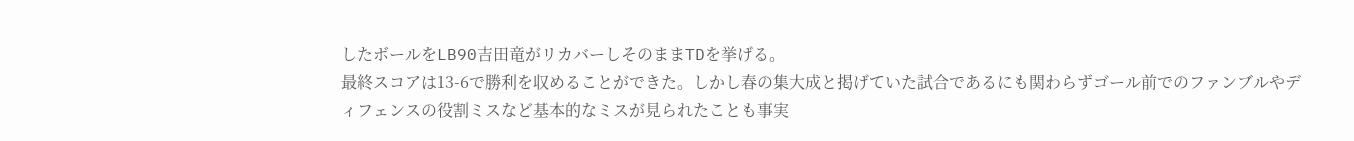したボールをLB90吉田竜がリカバーしそのままTDを挙げる。
最終スコアは13-6で勝利を収めることができた。しかし春の集大成と掲げていた試合であるにも関わらずゴール前でのファンブルやディフェンスの役割ミスなど基本的なミスが見られたことも事実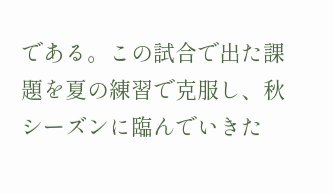である。この試合で出た課題を夏の練習で克服し、秋シーズンに臨んでいきた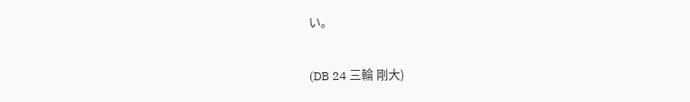い。

(DB 24 三輪 剛大)